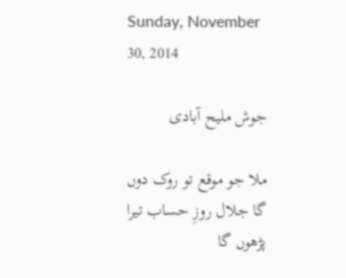Sunday, November 30, 2014

جوش ملیح آبادی

ملا جو موقع تو روک دوں گا جلال روزِ حساب تیرا
پڑھوں گا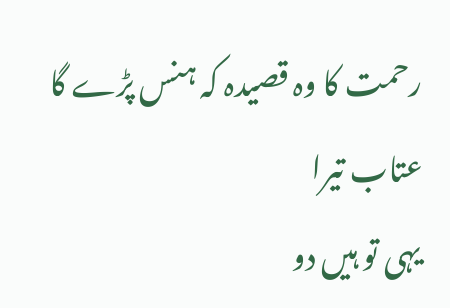رحمت کا وہ قصیدہ کہ ہنس پڑے گا عتاب تیرا
یہی تو ہیں دو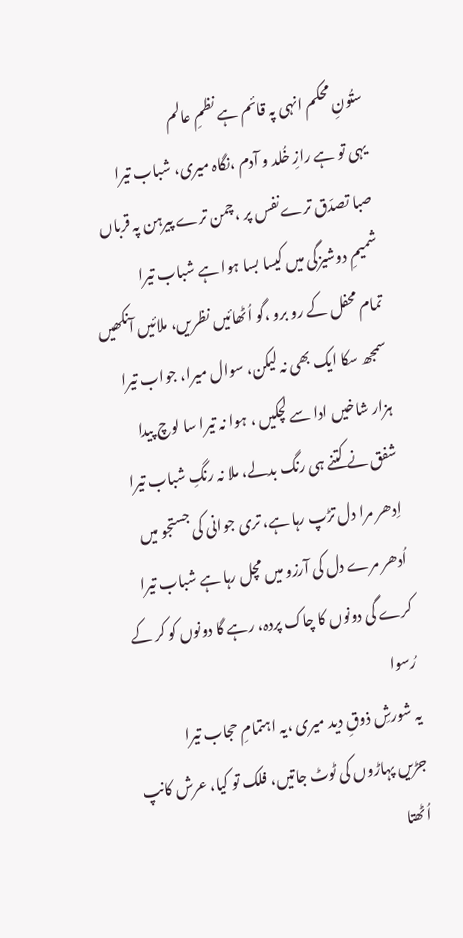ستُونِ محکم انہی پہ قائم ہے نظمِ عالم
یہی تو ہے رازِ خُلد و آدم ،نگاہ میری، شباب تیرا
صبا تصدّق ترےنفس پر ،چمن ترے پیرہن پہ قرباں
شمیمِ دوشیزگی میں کیسا بسا ہوا ہے شباب تیرا
تمام محفل کے رو برو ،گو اُٹھائیں نظریں، ملائیں آنکھیں
سمجھ سکا ایک بھی نہ لیکن، سوال میرا، جواب تیرا
ہزار شاخیں ادا سے لچکیں ، ہوا نہ تیرا سا لوچ پیدا
شفق نے کتنے ہی رنگ بدلے، ملا نہ رنگِ شباب تیرا
اِدھر مرا دل تڑپ رہا ہے، تری جوانی کی جستجو میں
اُدھر مرے دل کی آرزو میں مچل رہا ہے شباب تیرا
کرے گی دونوں کا چاک پردہ، رہے گا دونوں کو کر کے رُسوا
یہ شورشِ ذوقِ دید میری ،یہ اہتمامِ حجاب تیرا
جڑیں پہاڑوں کی ٹوٹ جاتیں، فلک تو کیا، عرش کانپ اُٹھتا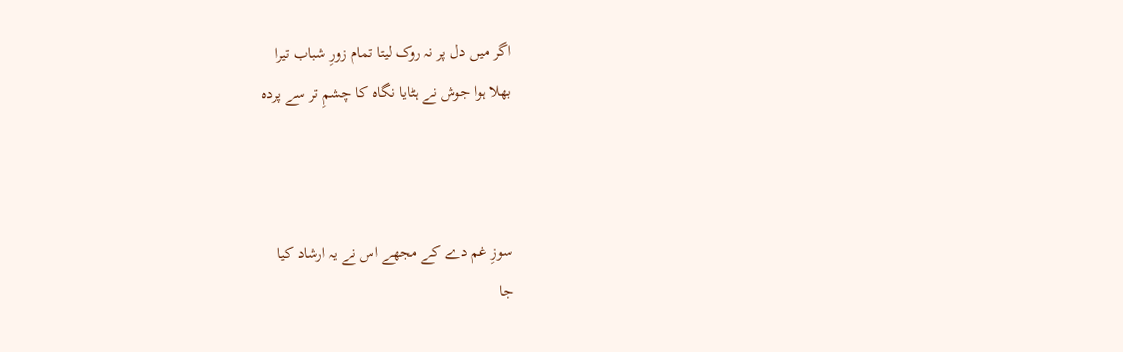اگر میں دل پر نہ روک لیتا تمام زورِ شباب تیرا
بھلا ہوا جوش نے ہٹایا نگاہ کا چشمِ تر سے پردہ



سوزِ غم دے کے مجھے اس نے یہ ارشاد کیا
جا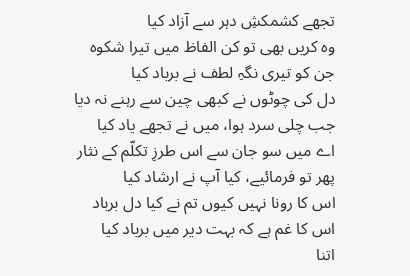تجھے کشمکشِ دہر سے آزاد کیا
وہ کریں بھی تو کن الفاظ میں تیرا شکوہ
جن کو تیری نگہِ لطف نے برباد کیا
دل کی چوٹوں نے کبھی چین سے رہنے نہ دیا
جب چلی سرد ہوا، میں نے تجھے یاد کیا
اے میں سو جان سے اس طرزِ تکلّم کے نثار
پھر تو فرمائیے، کیا آپ نے ارشاد کیا
اس کا رونا نہیں کیوں تم نے کیا دل برباد
اس کا غم ہے کہ بہت دیر میں برباد کیا
اتنا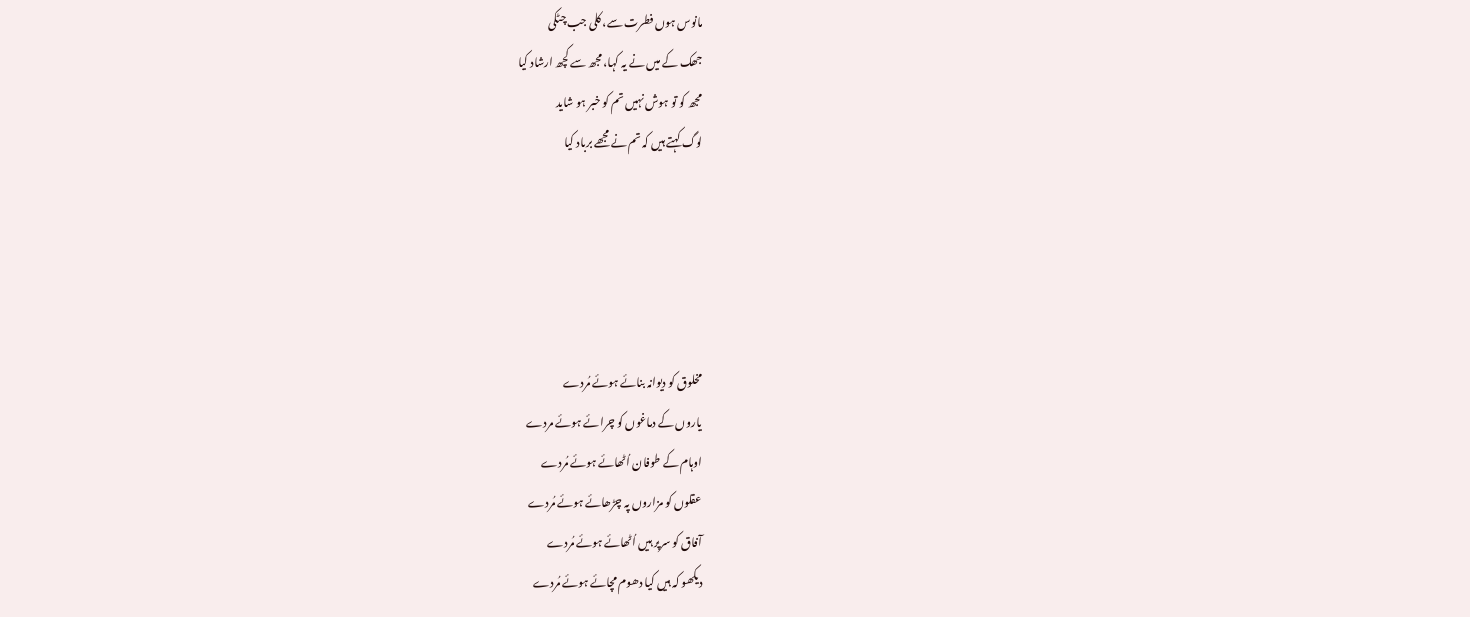مانوس ہوں فطرت سے، کلی جب چٹکی
جھک کے میں نے یہ کہا، مجھ سے کچھ ارشاد کیا
مجھ کو تو ہوش نہیں تم کو خبر ہو شاید
لوگ کہتے ہیں کہ تم نے مجھے برباد کیا





مخلوق کو دیوانہ بنائے ہوئے مُردے
یاروں کے دماغوں کو چرائے ہوئے مردے
اوہام کے طوفان اُٹھائے ہوئے مُردے
عقلوں کو مزاروں پہ چڑھائے ہوئے مُردے
آفاق کو سرپر ہیں اُٹھائے ہوئے مُردے
دیکھو کہ ہیں کیا دھوم مچائے ہوئے مُردے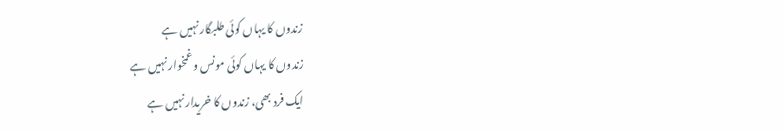زندوں کا یہاں کوئی طلبگار نہیں ہے
زندوں کا یہاں کوئی مونس وغمخوار نہیں ہے
ایک فرد بھی، زندوں کا خریدار نہیں ہے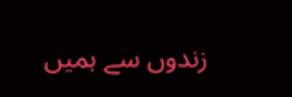زندوں سے ہمیں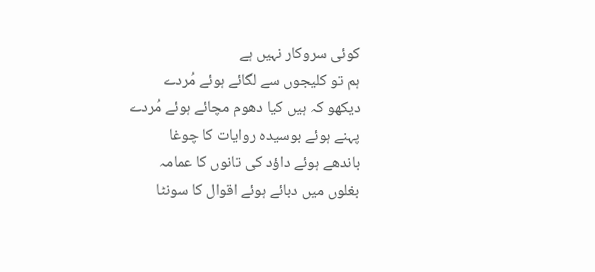کوئی سروکار نہیں ہے
ہم تو کلیجوں سے لگائے ہوئے مُردے
دیکھو کہ ہیں کیا دھوم مچائے ہوئے مُردے
پہنے ہوئے بوسیدہ روایات کا چوغا
باندھے ہوئے داؤد کی تانوں کا عمامہ
بغلوں میں دبائے ہوئے اقوال کا سونٹا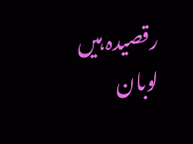رقصیدہ ہیں لوبان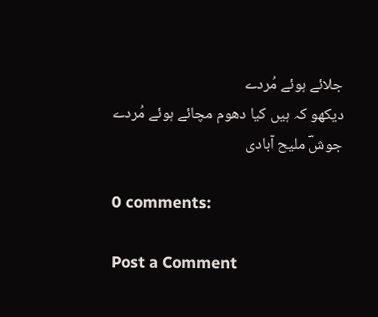جلائے ہوئے مُردے
دیکھو کہ ہیں کیا دھوم مچائے ہوئے مُردے
جوشؔ ملیح آبادی

0 comments:

Post a Comment